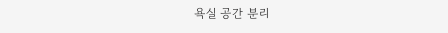욕실 공간 분리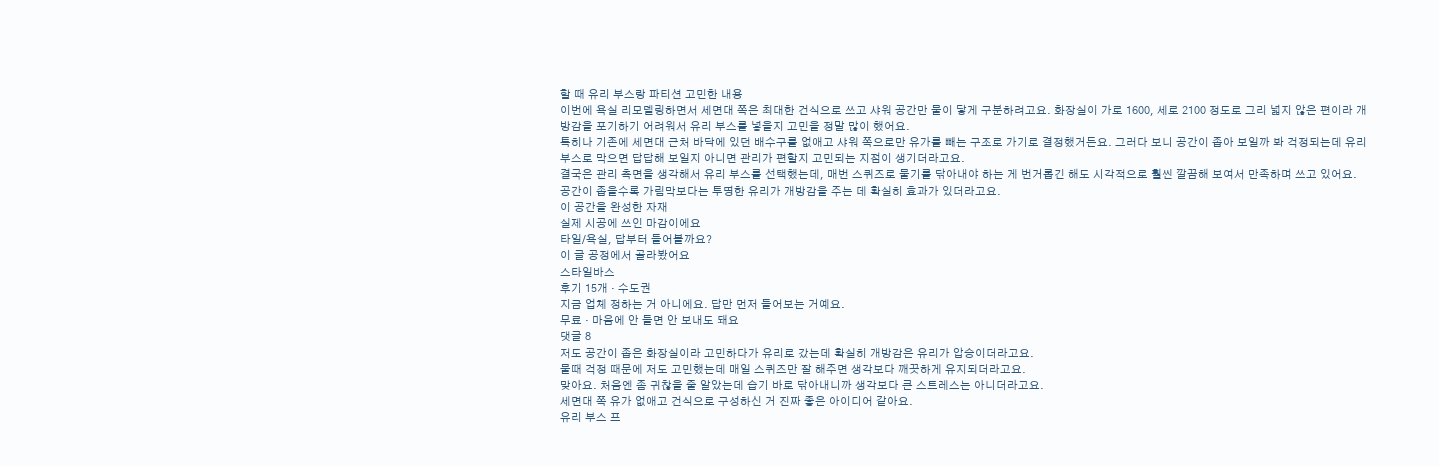할 때 유리 부스랑 파티션 고민한 내용
이번에 욕실 리모델링하면서 세면대 쪽은 최대한 건식으로 쓰고 샤워 공간만 물이 닿게 구분하려고요. 화장실이 가로 1600, 세로 2100 정도로 그리 넓지 않은 편이라 개방감을 포기하기 어려워서 유리 부스를 넣을지 고민을 정말 많이 했어요.
특히나 기존에 세면대 근처 바닥에 있던 배수구를 없애고 샤워 쪽으로만 유가를 빼는 구조로 가기로 결정했거든요. 그러다 보니 공간이 좁아 보일까 봐 걱정되는데 유리 부스로 막으면 답답해 보일지 아니면 관리가 편할지 고민되는 지점이 생기더라고요.
결국은 관리 측면을 생각해서 유리 부스를 선택했는데, 매번 스퀴즈로 물기를 닦아내야 하는 게 번거롭긴 해도 시각적으로 훨씬 깔끔해 보여서 만족하며 쓰고 있어요. 공간이 좁을수록 가림막보다는 투명한 유리가 개방감을 주는 데 확실히 효과가 있더라고요.
이 공간을 완성한 자재
실제 시공에 쓰인 마감이에요
타일/욕실, 답부터 들어볼까요?
이 글 공정에서 골라봤어요
스타일바스
후기 15개 · 수도권
지금 업체 정하는 거 아니에요. 답만 먼저 들어보는 거예요.
무료 · 마음에 안 들면 안 보내도 돼요
댓글 8
저도 공간이 좁은 화장실이라 고민하다가 유리로 갔는데 확실히 개방감은 유리가 압승이더라고요.
물때 걱정 때문에 저도 고민했는데 매일 스퀴즈만 잘 해주면 생각보다 깨끗하게 유지되더라고요.
맞아요. 처음엔 좀 귀찮을 줄 알았는데 습기 바로 닦아내니까 생각보다 큰 스트레스는 아니더라고요.
세면대 쪽 유가 없애고 건식으로 구성하신 거 진짜 좋은 아이디어 같아요.
유리 부스 프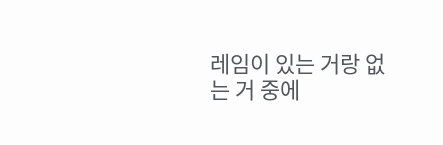레임이 있는 거랑 없는 거 중에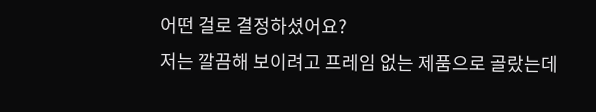어떤 걸로 결정하셨어요?
저는 깔끔해 보이려고 프레임 없는 제품으로 골랐는데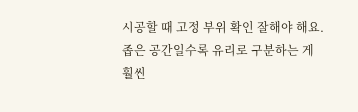시공할 때 고정 부위 확인 잘해야 해요.
좁은 공간일수록 유리로 구분하는 게 훨씬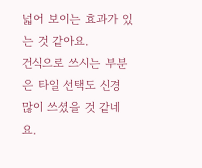넓어 보이는 효과가 있는 것 같아요.
건식으로 쓰시는 부분은 타일 선택도 신경 많이 쓰셨을 것 같네요.